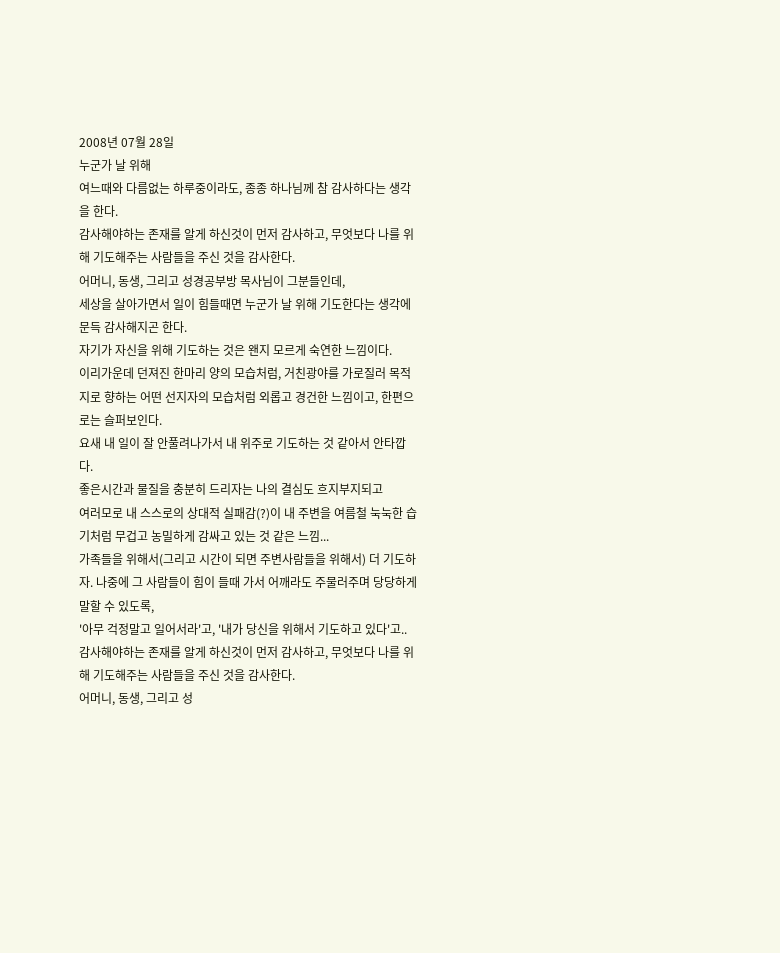2008년 07월 28일
누군가 날 위해
여느때와 다름없는 하루중이라도, 종종 하나님께 참 감사하다는 생각을 한다.
감사해야하는 존재를 알게 하신것이 먼저 감사하고, 무엇보다 나를 위해 기도해주는 사람들을 주신 것을 감사한다.
어머니, 동생, 그리고 성경공부방 목사님이 그분들인데,
세상을 살아가면서 일이 힘들때면 누군가 날 위해 기도한다는 생각에 문득 감사해지곤 한다.
자기가 자신을 위해 기도하는 것은 왠지 모르게 숙연한 느낌이다.
이리가운데 던져진 한마리 양의 모습처럼, 거친광야를 가로질러 목적지로 향하는 어떤 선지자의 모습처럼 외롭고 경건한 느낌이고, 한편으로는 슬퍼보인다.
요새 내 일이 잘 안풀려나가서 내 위주로 기도하는 것 같아서 안타깝다.
좋은시간과 물질을 충분히 드리자는 나의 결심도 흐지부지되고
여러모로 내 스스로의 상대적 실패감(?)이 내 주변을 여름철 눅눅한 습기처럼 무겁고 농밀하게 감싸고 있는 것 같은 느낌...
가족들을 위해서(그리고 시간이 되면 주변사람들을 위해서) 더 기도하자. 나중에 그 사람들이 힘이 들때 가서 어깨라도 주물러주며 당당하게 말할 수 있도록,
'아무 걱정말고 일어서라'고, '내가 당신을 위해서 기도하고 있다'고..
감사해야하는 존재를 알게 하신것이 먼저 감사하고, 무엇보다 나를 위해 기도해주는 사람들을 주신 것을 감사한다.
어머니, 동생, 그리고 성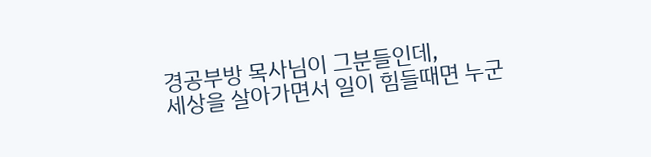경공부방 목사님이 그분들인데,
세상을 살아가면서 일이 힘들때면 누군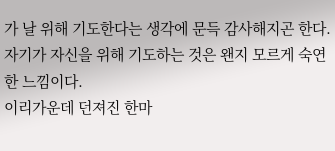가 날 위해 기도한다는 생각에 문득 감사해지곤 한다.
자기가 자신을 위해 기도하는 것은 왠지 모르게 숙연한 느낌이다.
이리가운데 던져진 한마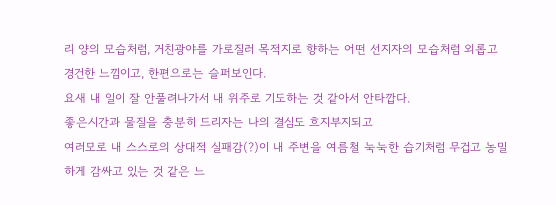리 양의 모습처럼, 거친광야를 가로질러 목적지로 향하는 어떤 선지자의 모습처럼 외롭고 경건한 느낌이고, 한편으로는 슬퍼보인다.
요새 내 일이 잘 안풀려나가서 내 위주로 기도하는 것 같아서 안타깝다.
좋은시간과 물질을 충분히 드리자는 나의 결심도 흐지부지되고
여러모로 내 스스로의 상대적 실패감(?)이 내 주변을 여름철 눅눅한 습기처럼 무겁고 농밀하게 감싸고 있는 것 같은 느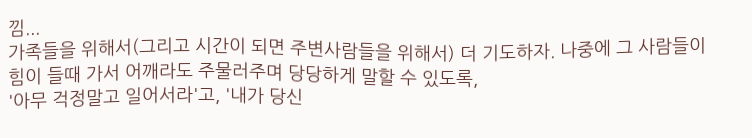낌...
가족들을 위해서(그리고 시간이 되면 주변사람들을 위해서) 더 기도하자. 나중에 그 사람들이 힘이 들때 가서 어깨라도 주물러주며 당당하게 말할 수 있도록,
'아무 걱정말고 일어서라'고, '내가 당신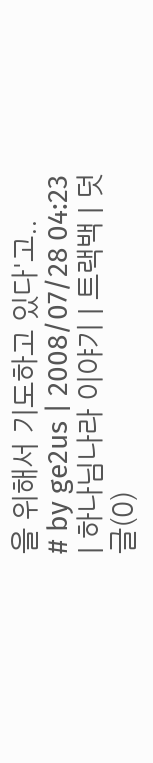을 위해서 기도하고 있다'고..
# by ge2us | 2008/07/28 04:23 | 하나님나라 이야기 | 트랙백 | 덧글(0)